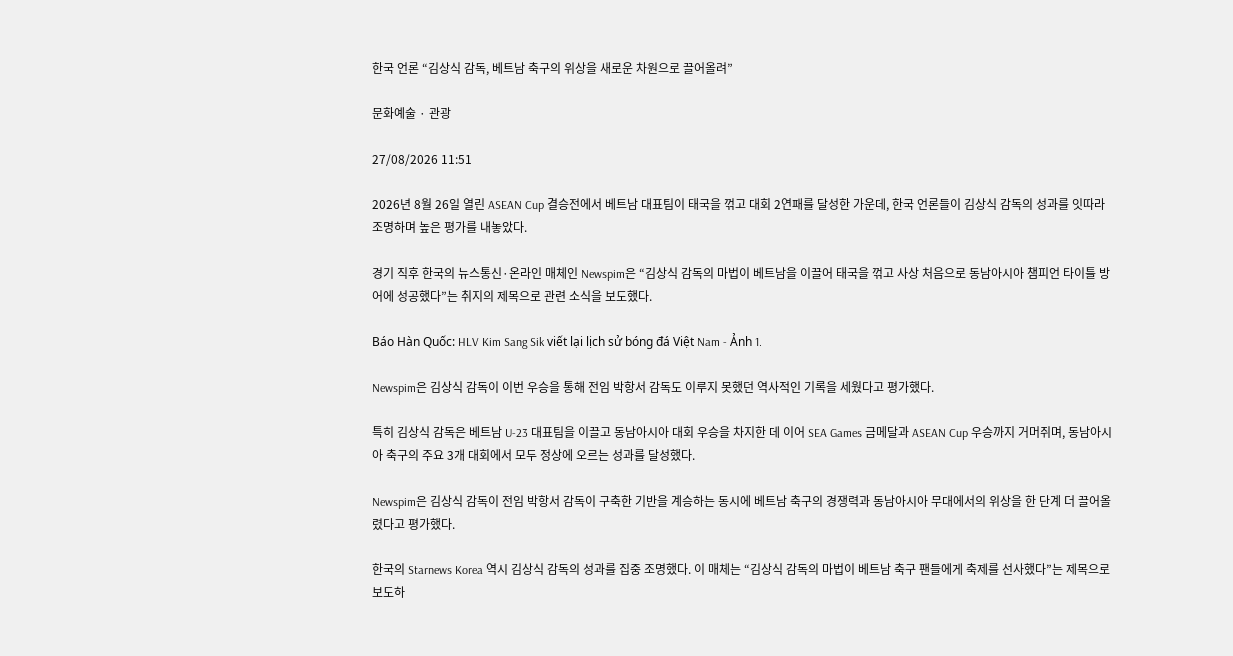한국 언론 “김상식 감독, 베트남 축구의 위상을 새로운 차원으로 끌어올려”

문화예술 · 관광

27/08/2026 11:51

2026년 8월 26일 열린 ASEAN Cup 결승전에서 베트남 대표팀이 태국을 꺾고 대회 2연패를 달성한 가운데, 한국 언론들이 김상식 감독의 성과를 잇따라 조명하며 높은 평가를 내놓았다.

경기 직후 한국의 뉴스통신·온라인 매체인 Newspim은 “김상식 감독의 마법이 베트남을 이끌어 태국을 꺾고 사상 처음으로 동남아시아 챔피언 타이틀 방어에 성공했다”는 취지의 제목으로 관련 소식을 보도했다.

Báo Hàn Quốc: HLV Kim Sang Sik viết lại lịch sử bóng đá Việt Nam - Ảnh 1.

Newspim은 김상식 감독이 이번 우승을 통해 전임 박항서 감독도 이루지 못했던 역사적인 기록을 세웠다고 평가했다.

특히 김상식 감독은 베트남 U-23 대표팀을 이끌고 동남아시아 대회 우승을 차지한 데 이어 SEA Games 금메달과 ASEAN Cup 우승까지 거머쥐며, 동남아시아 축구의 주요 3개 대회에서 모두 정상에 오르는 성과를 달성했다.

Newspim은 김상식 감독이 전임 박항서 감독이 구축한 기반을 계승하는 동시에 베트남 축구의 경쟁력과 동남아시아 무대에서의 위상을 한 단계 더 끌어올렸다고 평가했다.

한국의 Starnews Korea 역시 김상식 감독의 성과를 집중 조명했다. 이 매체는 “김상식 감독의 마법이 베트남 축구 팬들에게 축제를 선사했다”는 제목으로 보도하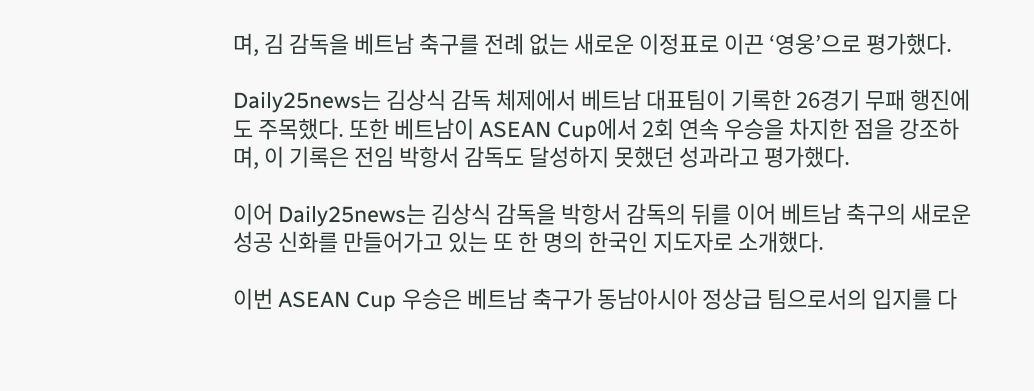며, 김 감독을 베트남 축구를 전례 없는 새로운 이정표로 이끈 ‘영웅’으로 평가했다.

Daily25news는 김상식 감독 체제에서 베트남 대표팀이 기록한 26경기 무패 행진에도 주목했다. 또한 베트남이 ASEAN Cup에서 2회 연속 우승을 차지한 점을 강조하며, 이 기록은 전임 박항서 감독도 달성하지 못했던 성과라고 평가했다.

이어 Daily25news는 김상식 감독을 박항서 감독의 뒤를 이어 베트남 축구의 새로운 성공 신화를 만들어가고 있는 또 한 명의 한국인 지도자로 소개했다.

이번 ASEAN Cup 우승은 베트남 축구가 동남아시아 정상급 팀으로서의 입지를 다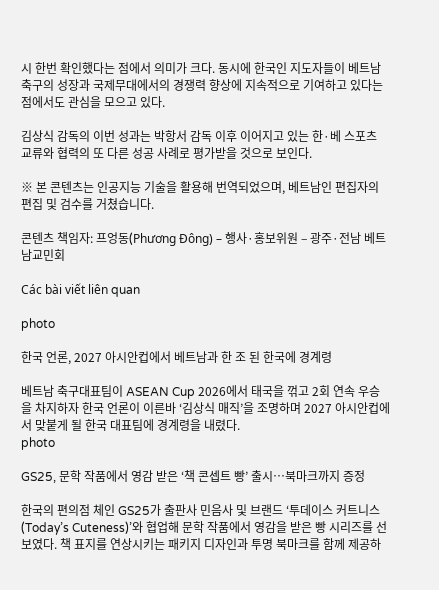시 한번 확인했다는 점에서 의미가 크다. 동시에 한국인 지도자들이 베트남 축구의 성장과 국제무대에서의 경쟁력 향상에 지속적으로 기여하고 있다는 점에서도 관심을 모으고 있다.

김상식 감독의 이번 성과는 박항서 감독 이후 이어지고 있는 한·베 스포츠 교류와 협력의 또 다른 성공 사례로 평가받을 것으로 보인다.

※ 본 콘텐츠는 인공지능 기술을 활용해 번역되었으며, 베트남인 편집자의 편집 및 검수를 거쳤습니다.

콘텐츠 책임자: 프엉동(Phương Đông) – 행사·홍보위원 – 광주·전남 베트남교민회

Các bài viết liên quan

photo

한국 언론, 2027 아시안컵에서 베트남과 한 조 된 한국에 경계령

베트남 축구대표팀이 ASEAN Cup 2026에서 태국을 꺾고 2회 연속 우승을 차지하자 한국 언론이 이른바 ‘김상식 매직’을 조명하며 2027 아시안컵에서 맞붙게 될 한국 대표팀에 경계령을 내렸다.
photo

GS25, 문학 작품에서 영감 받은 ‘책 콘셉트 빵’ 출시…북마크까지 증정

한국의 편의점 체인 GS25가 출판사 민음사 및 브랜드 ‘투데이스 커트니스(Today’s Cuteness)’와 협업해 문학 작품에서 영감을 받은 빵 시리즈를 선보였다. 책 표지를 연상시키는 패키지 디자인과 투명 북마크를 함께 제공하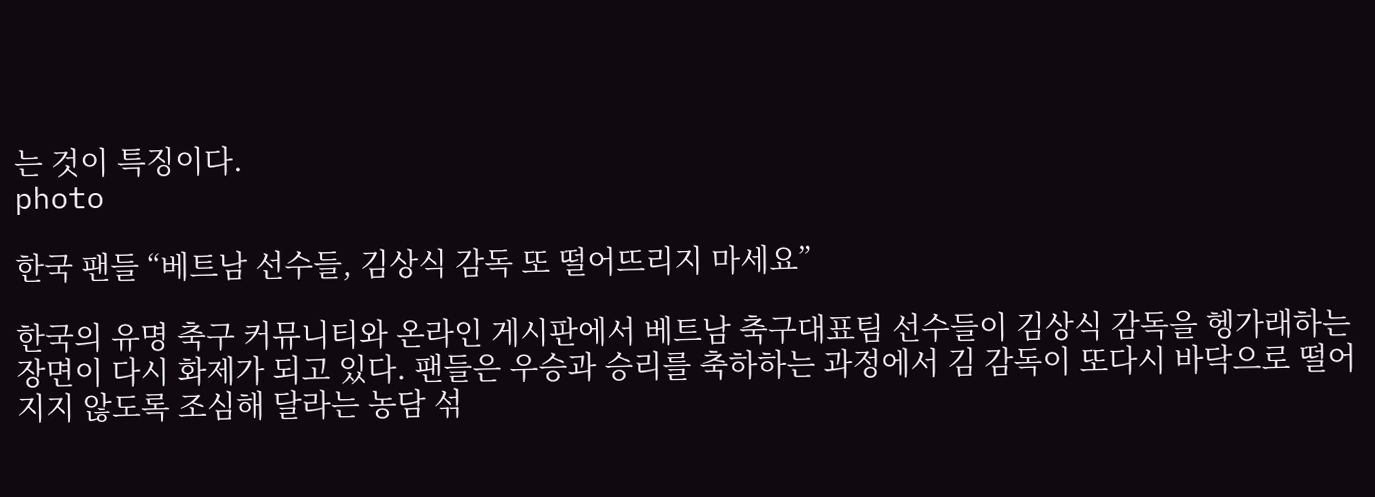는 것이 특징이다.
photo

한국 팬들 “베트남 선수들, 김상식 감독 또 떨어뜨리지 마세요”

한국의 유명 축구 커뮤니티와 온라인 게시판에서 베트남 축구대표팀 선수들이 김상식 감독을 헹가래하는 장면이 다시 화제가 되고 있다. 팬들은 우승과 승리를 축하하는 과정에서 김 감독이 또다시 바닥으로 떨어지지 않도록 조심해 달라는 농담 섞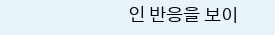인 반응을 보이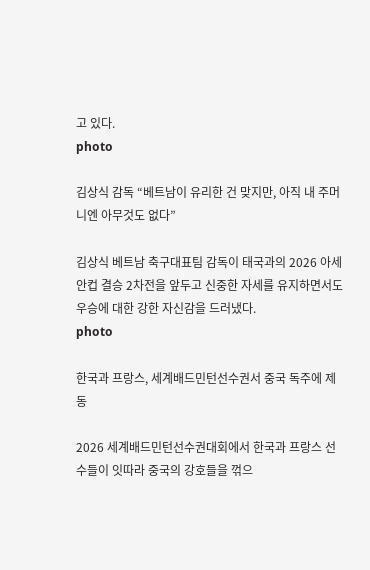고 있다.
photo

김상식 감독 “베트남이 유리한 건 맞지만, 아직 내 주머니엔 아무것도 없다”

김상식 베트남 축구대표팀 감독이 태국과의 2026 아세안컵 결승 2차전을 앞두고 신중한 자세를 유지하면서도 우승에 대한 강한 자신감을 드러냈다.
photo

한국과 프랑스, 세계배드민턴선수권서 중국 독주에 제동

2026 세계배드민턴선수권대회에서 한국과 프랑스 선수들이 잇따라 중국의 강호들을 꺾으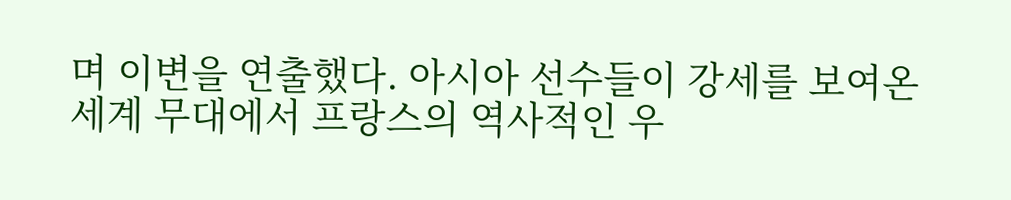며 이변을 연출했다. 아시아 선수들이 강세를 보여온 세계 무대에서 프랑스의 역사적인 우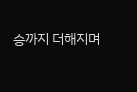승까지 더해지며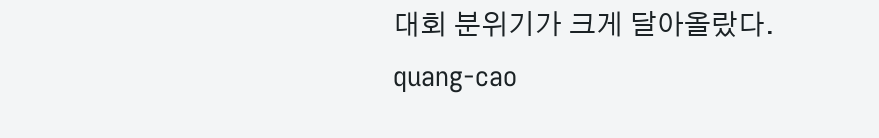대회 분위기가 크게 달아올랐다.
quang-cao